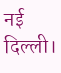नई दिल्ली।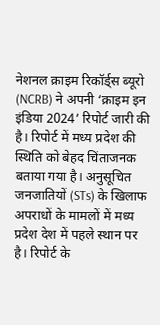नेशनल क्राइम रिकॉर्ड्स ब्यूरो (NCRB) ने अपनी ‘क्राइम इन इंडिया 2024’ रिपोर्ट जारी की है। रिपोर्ट में मध्य प्रदेश की स्थिति को बेहद चिंताजनक बताया गया है। अनुसूचित जनजातियों (STs) के खिलाफ अपराधों के मामलों में मध्य प्रदेश देश में पहले स्थान पर है। रिपोर्ट के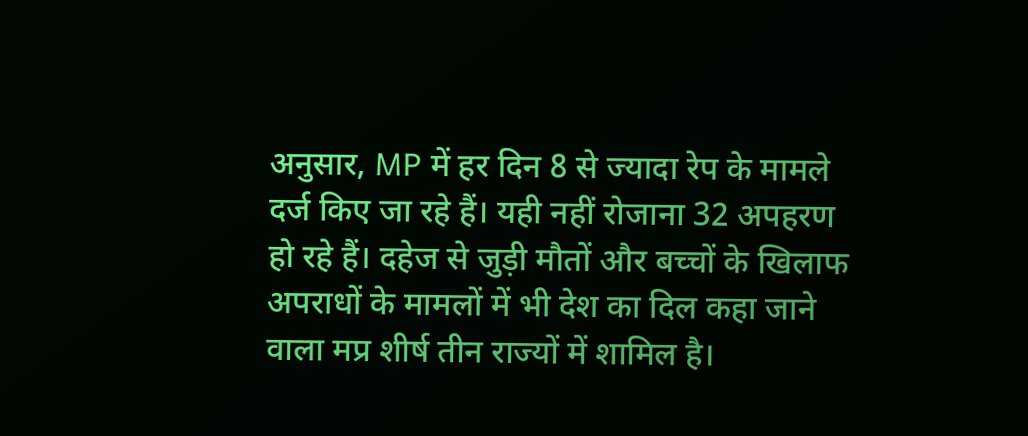अनुसार, MP में हर दिन 8 से ज्यादा रेप के मामले दर्ज किए जा रहे हैं। यही नहीं रोजाना 32 अपहरण हो रहे हैं। दहेज से जुड़ी मौतों और बच्चों के खिलाफ अपराधों के मामलों में भी देश का दिल कहा जाने वाला मप्र शीर्ष तीन राज्यों में शामिल है।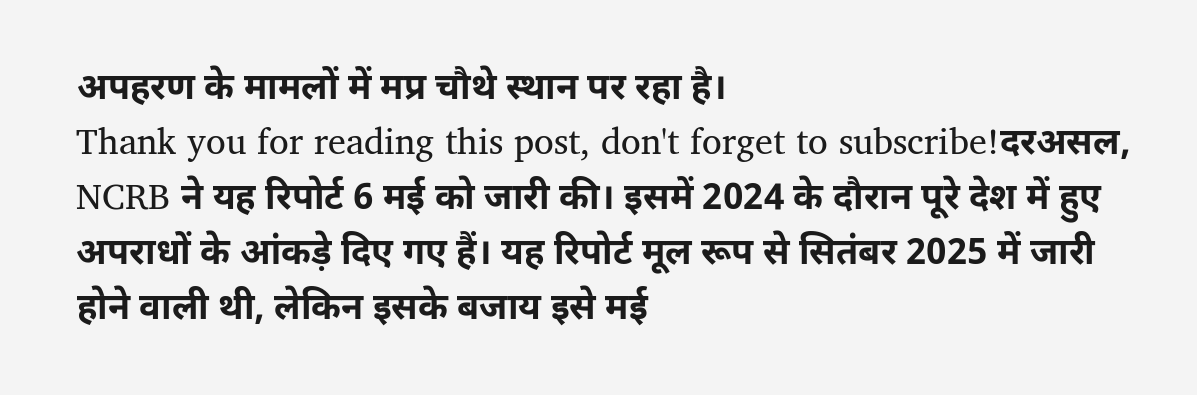अपहरण के मामलों में मप्र चौथे स्थान पर रहा है।
Thank you for reading this post, don't forget to subscribe!दरअसल, NCRB ने यह रिपोर्ट 6 मई को जारी की। इसमें 2024 के दौरान पूरे देश में हुए अपराधों के आंकड़े दिए गए हैं। यह रिपोर्ट मूल रूप से सितंबर 2025 में जारी होने वाली थी, लेकिन इसके बजाय इसे मई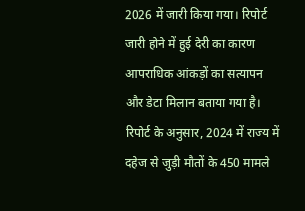2026 में जारी किया गया। रिपोर्ट जारी होने में हुई देरी का कारण आपराधिक आंकड़ों का सत्यापन और डेटा मिलान बताया गया है।
रिपोर्ट के अनुसार, 2024 में राज्य में दहेज से जुड़ी मौतों के 450 मामले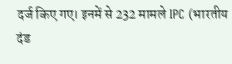दर्ज किए गए। इनमें से 232 मामले IPC (भारतीय दंड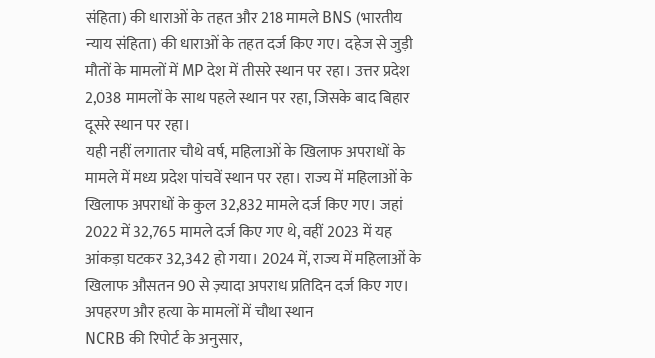संहिता) की धाराओं के तहत और 218 मामले BNS (भारतीय न्याय संहिता) की धाराओं के तहत दर्ज किए गए। दहेज से जुड़ी मौतों के मामलों में MP देश में तीसरे स्थान पर रहा। उत्तर प्रदेश 2,038 मामलों के साथ पहले स्थान पर रहा, जिसके बाद बिहार दूसरे स्थान पर रहा।
यही नहीं लगातार चौथे वर्ष, महिलाओं के खिलाफ अपराधों के मामले में मध्य प्रदेश पांचवें स्थान पर रहा। राज्य में महिलाओं के खिलाफ अपराधों के कुल 32,832 मामले दर्ज किए गए। जहां 2022 में 32,765 मामले दर्ज किए गए थे, वहीं 2023 में यह आंकड़ा घटकर 32,342 हो गया। 2024 में, राज्य में महिलाओं के खिलाफ औसतन 90 से ज़्यादा अपराध प्रतिदिन दर्ज किए गए।
अपहरण और हत्या के मामलों में चौथा स्थान
NCRB की रिपोर्ट के अनुसार,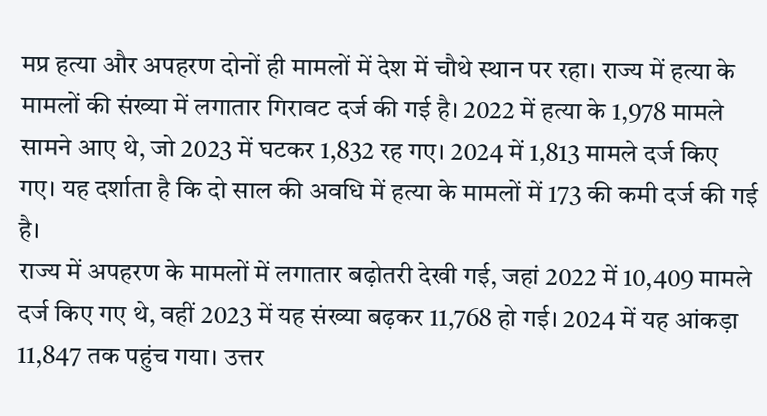मप्र हत्या और अपहरण दोनों ही मामलों में देश में चौथे स्थान पर रहा। राज्य में हत्या के मामलों की संख्या में लगातार गिरावट दर्ज की गई है। 2022 में हत्या के 1,978 मामले सामने आए थे, जो 2023 में घटकर 1,832 रह गए। 2024 में 1,813 मामले दर्ज किए गए। यह दर्शाता है कि दो साल की अवधि में हत्या के मामलों में 173 की कमी दर्ज की गई है।
राज्य में अपहरण के मामलों में लगातार बढ़ोतरी देखी गई, जहां 2022 में 10,409 मामले दर्ज किए गए थे, वहीं 2023 में यह संख्या बढ़कर 11,768 हो गई। 2024 में यह आंकड़ा 11,847 तक पहुंच गया। उत्तर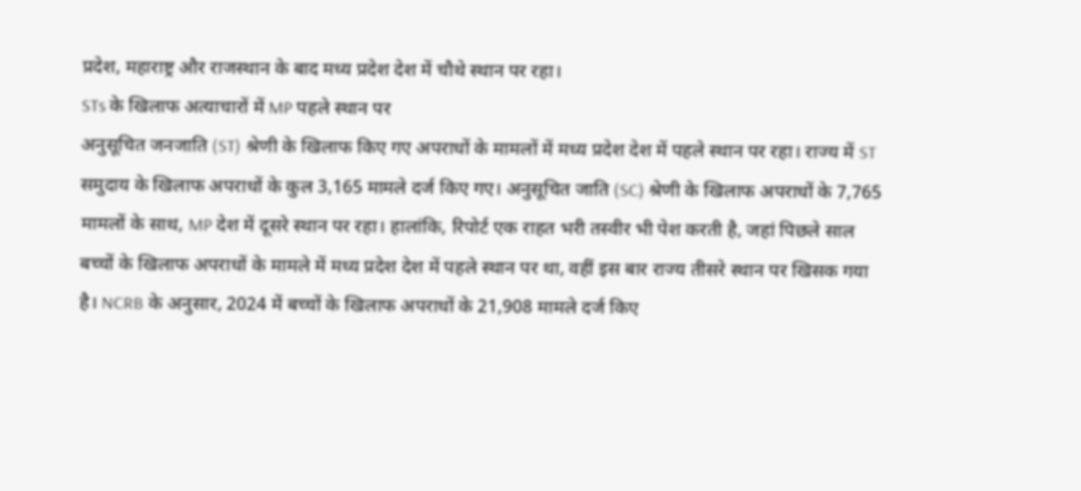प्रदेश, महाराष्ट्र और राजस्थान के बाद मध्य प्रदेश देश में चौथे स्थान पर रहा।
STs के खिलाफ अत्याचारों में MP पहले स्थान पर
अनुसूचित जनजाति (ST) श्रेणी के खिलाफ किए गए अपराधों के मामलों में मध्य प्रदेश देश में पहले स्थान पर रहा। राज्य में ST समुदाय के खिलाफ अपराधों के कुल 3,165 मामले दर्ज किए गए। अनुसूचित जाति (SC) श्रेणी के खिलाफ अपराधों के 7,765 मामलों के साथ, MP देश में दूसरे स्थान पर रहा। हालांकि, रिपोर्ट एक राहत भरी तस्वीर भी पेश करती है, जहां पिछले साल बच्चों के खिलाफ अपराधों के मामले में मध्य प्रदेश देश में पहले स्थान पर था, वहीं इस बार राज्य तीसरे स्थान पर खिसक गया है। NCRB के अनुसार, 2024 में बच्चों के खिलाफ अपराधों के 21,908 मामले दर्ज किए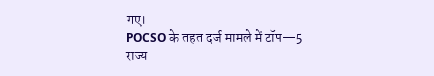गए।
POCSO के तहत दर्ज मामले में टॉप—5 राज्य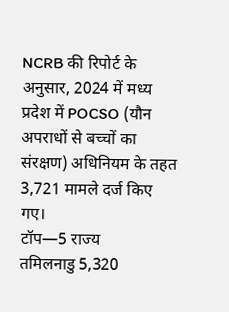NCRB की रिपोर्ट के अनुसार, 2024 में मध्य प्रदेश में POCSO (यौन अपराधों से बच्चों का संरक्षण) अधिनियम के तहत 3,721 मामले दर्ज किए गए।
टॉप—5 राज्य
तमिलनाडु 5,320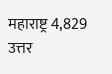महाराष्ट्र 4,829
उत्तर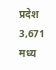प्रदेश 3,671
मध्य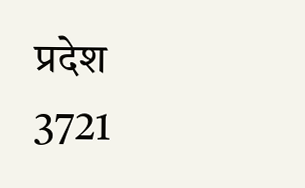प्रदेश 3721